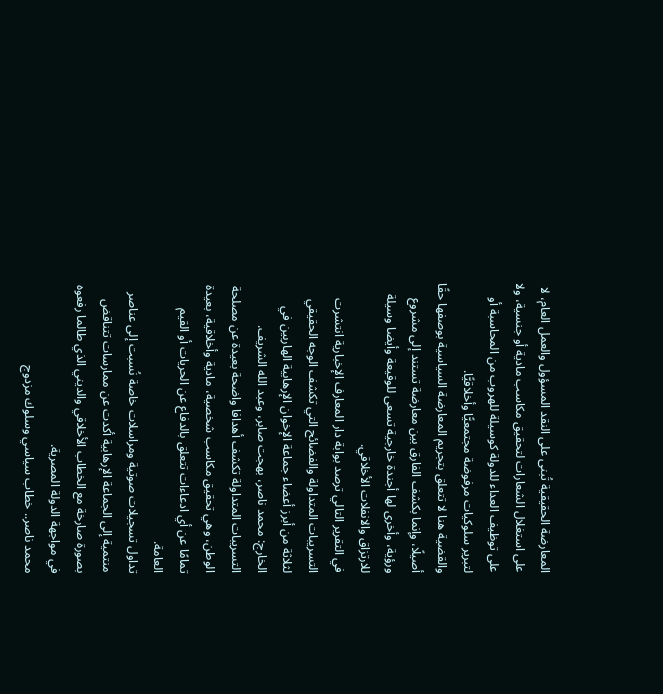المعارضة الحقيقية تُبنى على النقد المسؤول والعمل العام، لا على استغلال الشعارات لتحقيق مكاسب مادية أو جنسية، ولا على توظيف العداء للدولة كوسيلة للهروب من المحاسبة أو لتبرير سلوكيات مرفوضة مجتمعيًّا وأخلاقيًّا.
والقضية هنا لا تتعلق بتجريم المعارضة السياسية بوصفها حقًا أصيلًا، وإنما بكشف الفارق بين معارضة تستند إلى مشروع ورؤية، وأخرى لها أجندة خارجية تسعى للوقيعة وأيضا وسيلة للارتزاق والانفلات الأخلاقي.
في التقرير التالي ترصد بوابة دار المعارف الإخبارية انتشرت التسريبات المتداولة والفضائح التي تكشف الوجه الحقيقي لثلاثة من أبرز أعضاء جماعة الإخوان الإرهابية الهاربين في الخارج: محمد ناصر، بهجت صابر، وعبد الله الشريف.
التسريبات المتداولة تكشف أهدافا واضحة بعيدة عن مصلحة الوطن، وهي تحقيق مكاسب شخصية، مادية وأخلاقية، بعيدة تمامًا عن أي ادعاءات تتعلق بالدفاع عن الحريات أو القيم العامة.
تداول تسجيلات صوتية ومراسلات خاصة نُسبت إلى عناصر منتمية إلى الجماعة الإرهابية أكدت عن ممارسات تتناقض بصورة صارخة مع الخطاب الأخلاقي والديني الذي طالما رفعوه في مواجهة الدولة المصرية.
محمد ناصر.. خطاب سياسي وسلوك مزدوج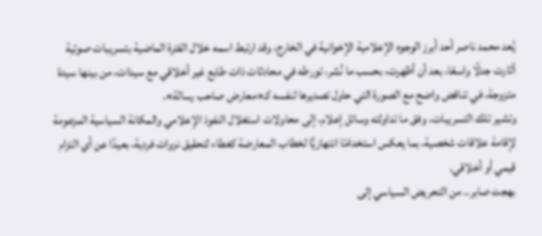يُعد محمد ناصر أحد أبرز الوجوه الإعلامية الإخوانية في الخارج، وقد ارتبط اسمه خلال الفترة الماضية بتسريبات صوتية أثارت جدلًا واسعًا، بعد أن أظهرت، بحسب ما نُشر، تورطه في محادثات ذات طابع غير أخلاقي مع سيدات، من بينها سيدة متزوجة، في تناقض واضح مع الصورة التي حاول تصديرها لنفسه كـ«معارض صاحب رسالة».
وتشير تلك التسريبات، وفق ما تداولته وسائل إعلام، إلى محاولات استغلال النفوذ الإعلامي والمكانة السياسية المزعومة لإقامة علاقات شخصية، بما يعكس استخدامًا انتهازيًّا لخطاب المعارضة كغطاء لتحقيق نزوات فردية، بعيدًا عن أي التزام قيمي أو أخلاقي.
بهجت صابر.. من التحريض السياسي إلى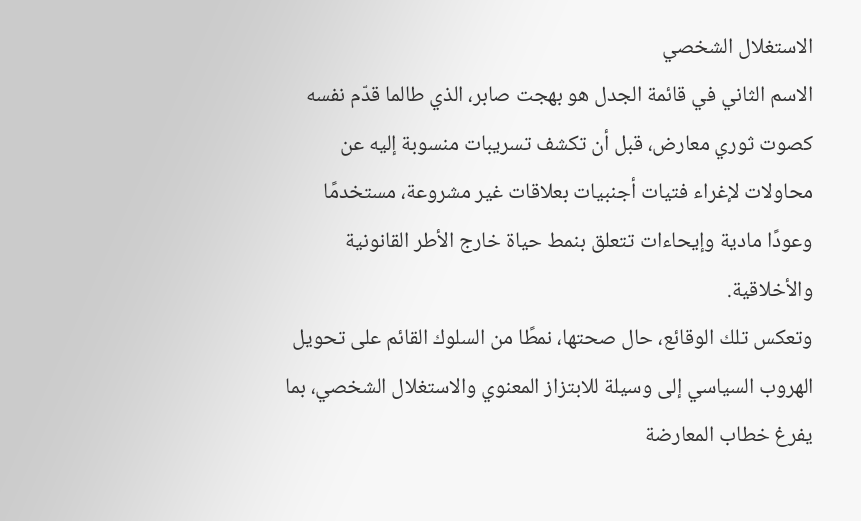الاستغلال الشخصي
الاسم الثاني في قائمة الجدل هو بهجت صابر، الذي طالما قدّم نفسه كصوت ثوري معارض، قبل أن تكشف تسريبات منسوبة إليه عن محاولات لإغراء فتيات أجنبيات بعلاقات غير مشروعة، مستخدمًا وعودًا مادية وإيحاءات تتعلق بنمط حياة خارج الأطر القانونية والأخلاقية.
وتعكس تلك الوقائع، حال صحتها، نمطًا من السلوك القائم على تحويل الهروب السياسي إلى وسيلة للابتزاز المعنوي والاستغلال الشخصي، بما يفرغ خطاب المعارضة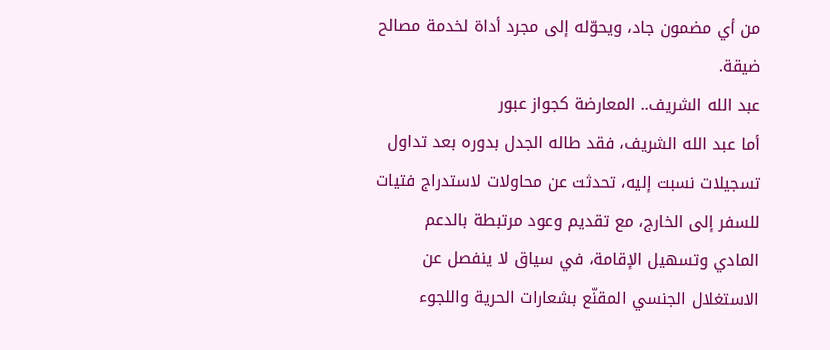من أي مضمون جاد، ويحوّله إلى مجرد أداة لخدمة مصالح ضيقة.
عبد الله الشريف.. المعارضة كجواز عبور
أما عبد الله الشريف، فقد طاله الجدل بدوره بعد تداول تسجيلات نسبت إليه، تحدثت عن محاولات لاستدراج فتيات للسفر إلى الخارج، مع تقديم وعود مرتبطة بالدعم المادي وتسهيل الإقامة، في سياق لا ينفصل عن الاستغلال الجنسي المقنّع بشعارات الحرية واللجوء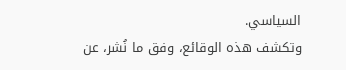السياسي.
وتكشف هذه الوقائع، وفق ما نُشر، عن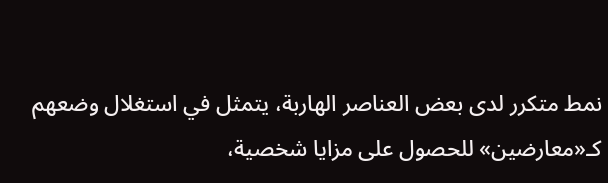نمط متكرر لدى بعض العناصر الهاربة، يتمثل في استغلال وضعهم كـ«معارضين» للحصول على مزايا شخصية،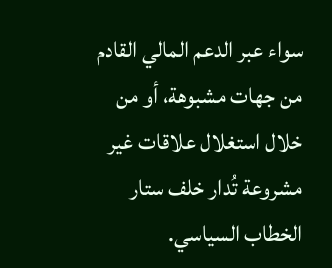سواء عبر الدعم المالي القادم من جهات مشبوهة، أو من خلال استغلال علاقات غير مشروعة تُدار خلف ستار الخطاب السياسي.